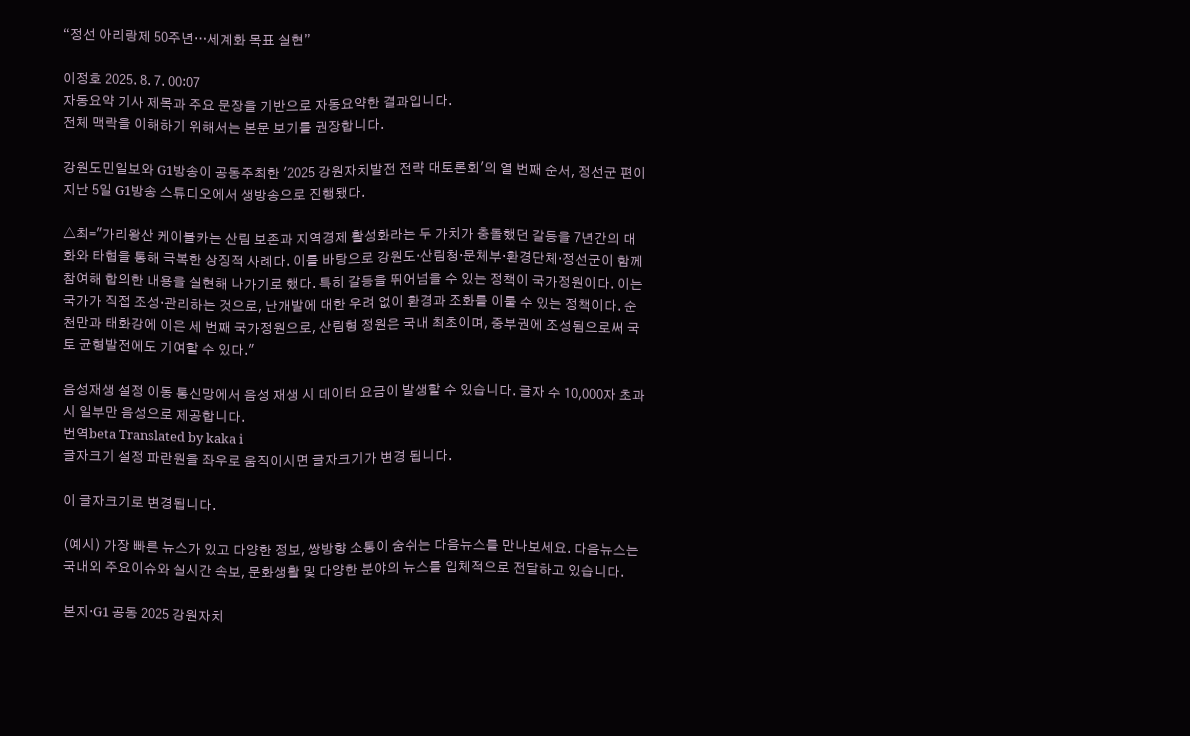“정선 아리랑제 50주년…세계화 목표 실현”

이정호 2025. 8. 7. 00:07
자동요약 기사 제목과 주요 문장을 기반으로 자동요약한 결과입니다.
전체 맥락을 이해하기 위해서는 본문 보기를 권장합니다.

강원도민일보와 G1방송이 공동주최한 '2025 강원자치발전 전략 대토론회'의 열 번째 순서, 정선군 편이 지난 5일 G1방송 스튜디오에서 생방송으로 진행됐다.

△최="가리왕산 케이블카는 산림 보존과 지역경제 활성화라는 두 가치가 충돌했던 갈등을 7년간의 대화와 타협을 통해 극복한 상징적 사례다. 이를 바탕으로 강원도·산림청·문체부·환경단체·정선군이 함께 참여해 합의한 내용을 실현해 나가기로 했다. 특히 갈등을 뛰어넘을 수 있는 정책이 국가정원이다. 이는 국가가 직접 조성·관리하는 것으로, 난개발에 대한 우려 없이 환경과 조화를 이룰 수 있는 정책이다. 순천만과 태화강에 이은 세 번째 국가정원으로, 산림형 정원은 국내 최초이며, 중부권에 조성됨으로써 국토 균형발전에도 기여할 수 있다."

음성재생 설정 이동 통신망에서 음성 재생 시 데이터 요금이 발생할 수 있습니다. 글자 수 10,000자 초과 시 일부만 음성으로 제공합니다.
번역beta Translated by kaka i
글자크기 설정 파란원을 좌우로 움직이시면 글자크기가 변경 됩니다.

이 글자크기로 변경됩니다.

(예시) 가장 빠른 뉴스가 있고 다양한 정보, 쌍방향 소통이 숨쉬는 다음뉴스를 만나보세요. 다음뉴스는 국내외 주요이슈와 실시간 속보, 문화생활 및 다양한 분야의 뉴스를 입체적으로 전달하고 있습니다.

본지·G1 공동 2025 강원자치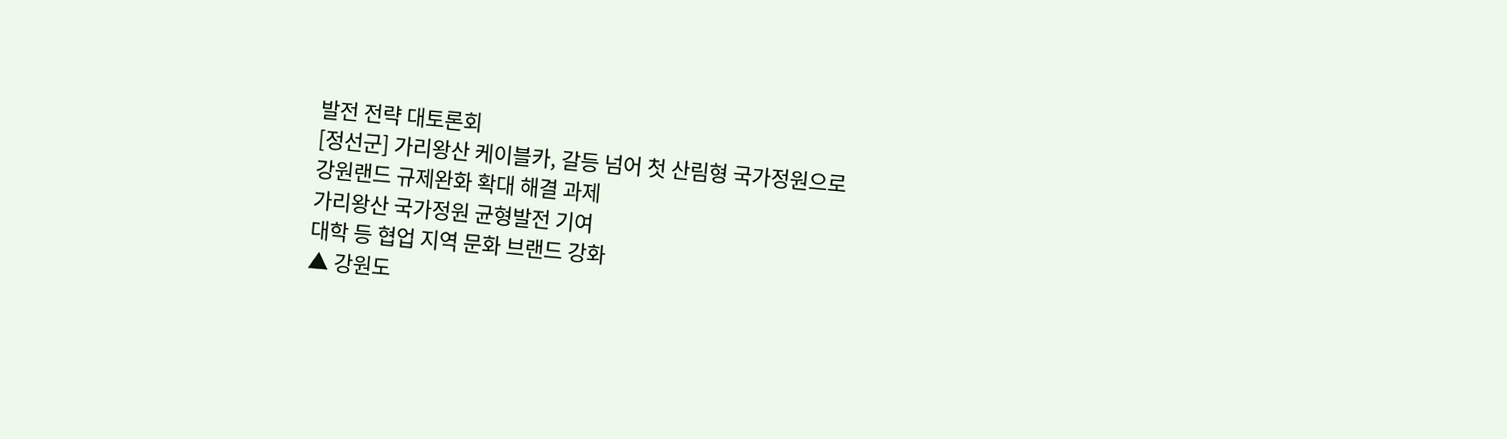발전 전략 대토론회
[정선군] 가리왕산 케이블카, 갈등 넘어 첫 산림형 국가정원으로
강원랜드 규제완화 확대 해결 과제
가리왕산 국가정원 균형발전 기여
대학 등 협업 지역 문화 브랜드 강화
▲ 강원도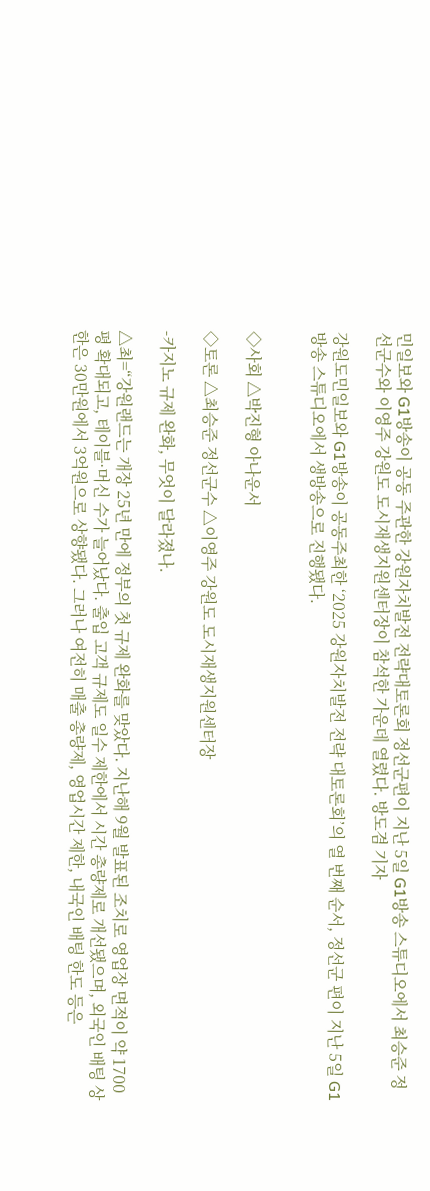민일보와 G1방송이 공동 주관한 강원자치발전 전략대토론회 정선군편이 지난 5일 G1방송 스튜디오에서 최승준 정선군수와 이영주 강원도 도시재생지원센터장이 참석한 가운데 열렸다. 방도겸 기자

강원도민일보와 G1방송이 공동주최한 ‘2025 강원자치발전 전략 대토론회’의 열 번째 순서, 정선군 편이 지난 5일 G1방송 스튜디오에서 생방송으로 진행됐다.


◇사회 △박진형 아나운서

◇토론 △최승준 정선군수 △이영주 강원도 도시재생지원센터장

-카지노 규제 완화, 무엇이 달라졌나.

△최=“강원랜드는 개장 25년 만에 정부의 첫 규제 완화를 맞았다. 지난해 9월 발표된 조치로 영업장 면적이 약 1700평 확대되고, 테이블·머신 수가 늘어났다. 출입 고객 규제도 일수 제한에서 시간 총량제로 개선됐으며, 외국인 배팅 상한은 30만원에서 3억원으로 상향됐다. 그러나 여전히 매출 총량제, 영업시간 제한, 내국인 배팅 한도 등은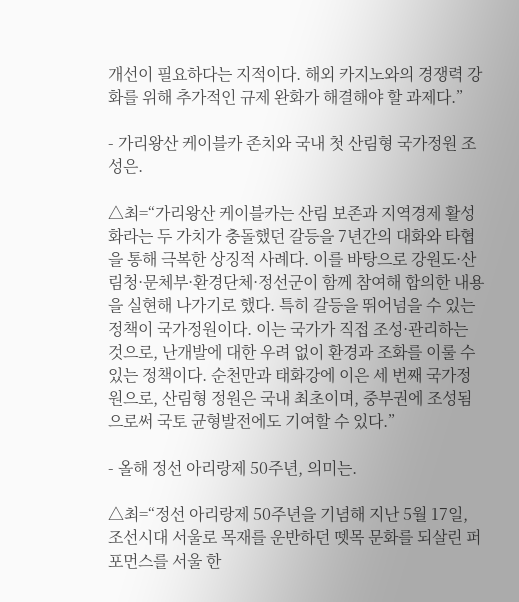개선이 필요하다는 지적이다. 해외 카지노와의 경쟁력 강화를 위해 추가적인 규제 완화가 해결해야 할 과제다.”

- 가리왕산 케이블카 존치와 국내 첫 산림형 국가정원 조성은.

△최=“가리왕산 케이블카는 산림 보존과 지역경제 활성화라는 두 가치가 충돌했던 갈등을 7년간의 대화와 타협을 통해 극복한 상징적 사례다. 이를 바탕으로 강원도·산림청·문체부·환경단체·정선군이 함께 참여해 합의한 내용을 실현해 나가기로 했다. 특히 갈등을 뛰어넘을 수 있는 정책이 국가정원이다. 이는 국가가 직접 조성·관리하는 것으로, 난개발에 대한 우려 없이 환경과 조화를 이룰 수 있는 정책이다. 순천만과 태화강에 이은 세 번째 국가정원으로, 산림형 정원은 국내 최초이며, 중부권에 조성됨으로써 국토 균형발전에도 기여할 수 있다.”

- 올해 정선 아리랑제 50주년, 의미는.

△최=“정선 아리랑제 50주년을 기념해 지난 5월 17일, 조선시대 서울로 목재를 운반하던 뗏목 문화를 되살린 퍼포먼스를 서울 한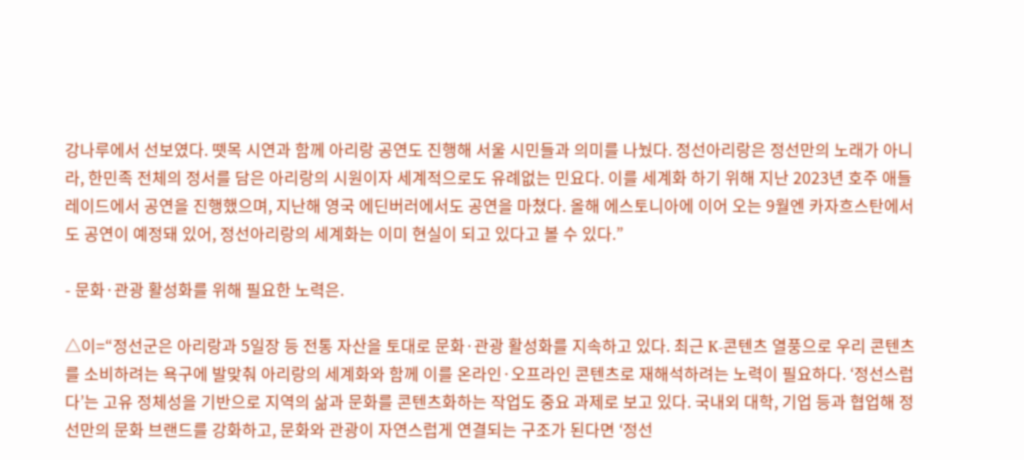강나루에서 선보였다. 뗏목 시연과 함께 아리랑 공연도 진행해 서울 시민들과 의미를 나눴다. 정선아리랑은 정선만의 노래가 아니라, 한민족 전체의 정서를 담은 아리랑의 시원이자 세계적으로도 유례없는 민요다. 이를 세계화 하기 위해 지난 2023년 호주 애들레이드에서 공연을 진행했으며, 지난해 영국 에딘버러에서도 공연을 마쳤다. 올해 에스토니아에 이어 오는 9월엔 카자흐스탄에서도 공연이 예정돼 있어, 정선아리랑의 세계화는 이미 현실이 되고 있다고 볼 수 있다.”

- 문화·관광 활성화를 위해 필요한 노력은.

△이=“정선군은 아리랑과 5일장 등 전통 자산을 토대로 문화·관광 활성화를 지속하고 있다. 최근 K-콘텐츠 열풍으로 우리 콘텐츠를 소비하려는 욕구에 발맞춰 아리랑의 세계화와 함께 이를 온라인·오프라인 콘텐츠로 재해석하려는 노력이 필요하다. ‘정선스럽다’는 고유 정체성을 기반으로 지역의 삶과 문화를 콘텐츠화하는 작업도 중요 과제로 보고 있다. 국내외 대학, 기업 등과 협업해 정선만의 문화 브랜드를 강화하고, 문화와 관광이 자연스럽게 연결되는 구조가 된다면 ‘정선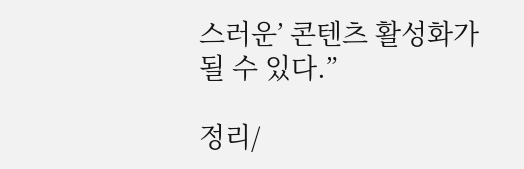스러운’ 콘텐츠 활성화가 될 수 있다.”

정리/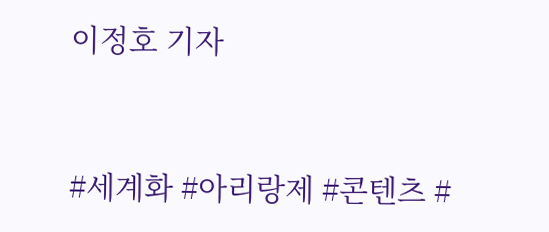이정호 기자



#세계화 #아리랑제 #콘텐츠 #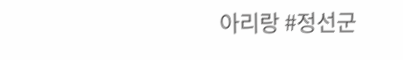아리랑 #정선군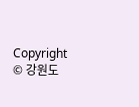Copyright © 강원도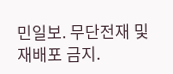민일보. 무단전재 및 재배포 금지.